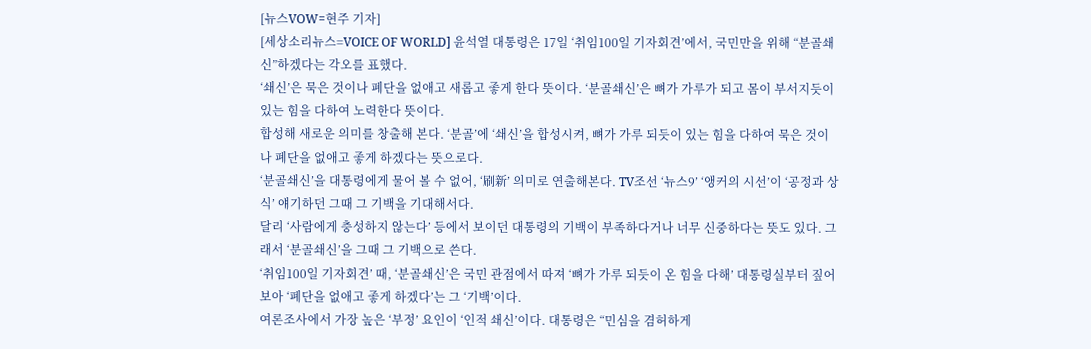[뉴스VOW=현주 기자]
[세상소리뉴스=VOICE OF WORLD] 윤석열 대통령은 17일 ‘취임100일 기자회견’에서, 국민만을 위해 “분골쇄신”하겠다는 각오를 표했다.
‘쇄신’은 묵은 것이나 폐단을 없애고 새롭고 좋게 한다 뜻이다. ‘분골쇄신’은 뼈가 가루가 되고 몸이 부서지듯이 있는 힘을 다하여 노력한다 뜻이다.
합성해 새로운 의미를 창출해 본다. ‘분골’에 ‘쇄신’을 합성시켜, 뼈가 가루 되듯이 있는 힘을 다하여 묵은 것이나 폐단을 없애고 좋게 하겠다는 뜻으로다.
‘분골쇄신’을 대통령에게 물어 볼 수 없어, ‘刷新’ 의미로 연출해본다. TV조선 ‘뉴스9’ ‘앵커의 시선’이 ‘공정과 상식’ 얘기하던 그때 그 기백을 기대해서다.
달리 ‘사람에게 충성하지 않는다’ 등에서 보이던 대통령의 기백이 부족하다거나 너무 신중하다는 뜻도 있다. 그래서 ‘분골쇄신’을 그때 그 기백으로 쓴다.
‘취임100일 기자회견’ 때, ‘분골쇄신’은 국민 관점에서 따져 ‘뼈가 가루 되듯이 온 힘을 다해’ 대통령실부터 짚어보아 ‘폐단을 없애고 좋게 하겠다’는 그 ‘기백’이다.
여론조사에서 가장 높은 ‘부정’ 요인이 ‘인적 쇄신’이다. 대통령은 “민심을 겸허하게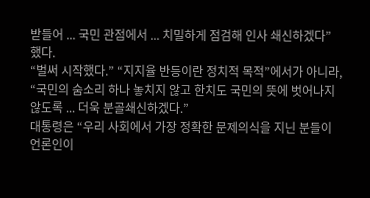받들어 ... 국민 관점에서 ... 치밀하게 점검해 인사 쇄신하겠다” 했다.
“벌써 시작했다.” “지지율 반등이란 정치적 목적”에서가 아니라, “국민의 숨소리 하나 놓치지 않고 한치도 국민의 뜻에 벗어나지 않도록 ... 더욱 분골쇄신하겠다.”
대통령은 “우리 사회에서 가장 정확한 문제의식을 지닌 분들이 언론인이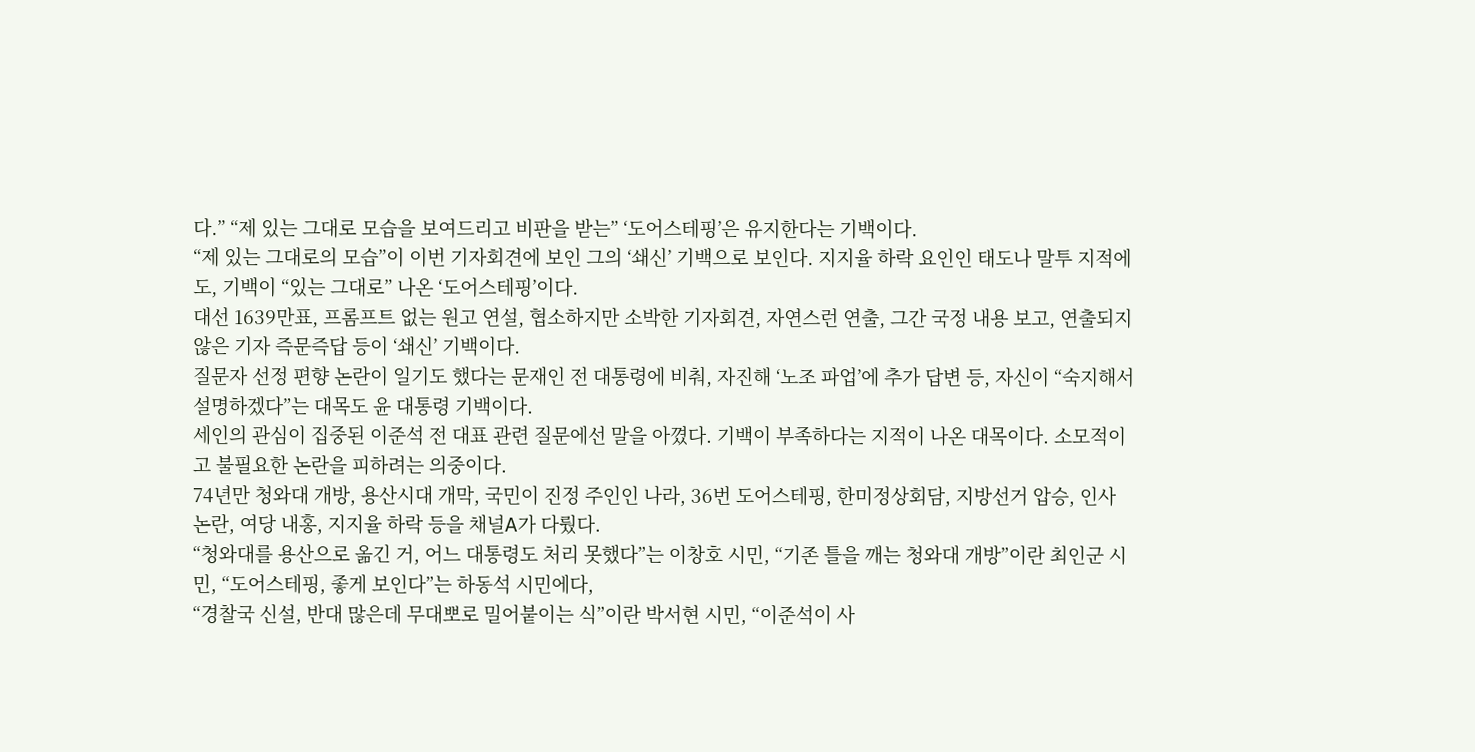다.” “제 있는 그대로 모습을 보여드리고 비판을 받는” ‘도어스테핑’은 유지한다는 기백이다.
“제 있는 그대로의 모습”이 이번 기자회견에 보인 그의 ‘쇄신’ 기백으로 보인다. 지지율 하락 요인인 태도나 말투 지적에도, 기백이 “있는 그대로” 나온 ‘도어스테핑’이다.
대선 1639만표, 프롬프트 없는 원고 연설, 협소하지만 소박한 기자회견, 자연스런 연출, 그간 국정 내용 보고, 연출되지 않은 기자 즉문즉답 등이 ‘쇄신’ 기백이다.
질문자 선정 편향 논란이 일기도 했다는 문재인 전 대통령에 비춰, 자진해 ‘노조 파업’에 추가 답변 등, 자신이 “숙지해서 설명하겠다”는 대목도 윤 대통령 기백이다.
세인의 관심이 집중된 이준석 전 대표 관련 질문에선 말을 아꼈다. 기백이 부족하다는 지적이 나온 대목이다. 소모적이고 불필요한 논란을 피하려는 의중이다.
74년만 청와대 개방, 용산시대 개막, 국민이 진정 주인인 나라, 36번 도어스테핑, 한미정상회담, 지방선거 압승, 인사 논란, 여당 내홍, 지지율 하락 등을 채널A가 다뤘다.
“청와대를 용산으로 옮긴 거, 어느 대통령도 처리 못했다”는 이창호 시민, “기존 틀을 깨는 청와대 개방”이란 최인군 시민, “도어스테핑, 좋게 보인다”는 하동석 시민에다,
“경찰국 신설, 반대 많은데 무대뽀로 밀어붙이는 식”이란 박서현 시민, “이준석이 사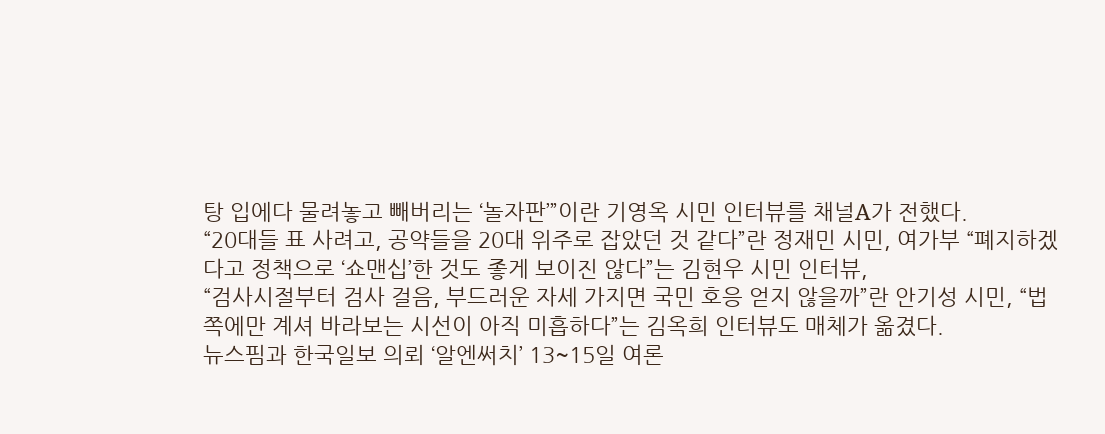탕 입에다 물려놓고 빼버리는 ‘놀자판’”이란 기영옥 시민 인터뷰를 채널A가 전했다.
“20대들 표 사려고, 공약들을 20대 위주로 잡았던 것 같다”란 정재민 시민, 여가부 “폐지하겠다고 정책으로 ‘쇼맨십’한 것도 좋게 보이진 않다”는 김현우 시민 인터뷰,
“검사시절부터 검사 걸음, 부드러운 자세 가지면 국민 호응 얻지 않을까”란 안기성 시민, “법쪽에만 계셔 바라보는 시선이 아직 미흡하다”는 김옥희 인터뷰도 매체가 옮겼다.
뉴스핌과 한국일보 의뢰 ‘알엔써치’ 13~15일 여론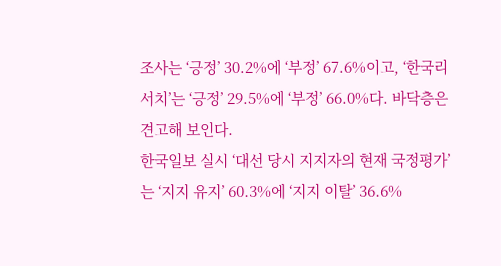조사는 ‘긍정’ 30.2%에 ‘부정’ 67.6%이고, ‘한국리서치’는 ‘긍정’ 29.5%에 ‘부정’ 66.0%다. 바닥층은 견고해 보인다.
한국일보 실시 ‘대선 당시 지지자의 현재 국정평가’는 ‘지지 유지’ 60.3%에 ‘지지 이탈’ 36.6%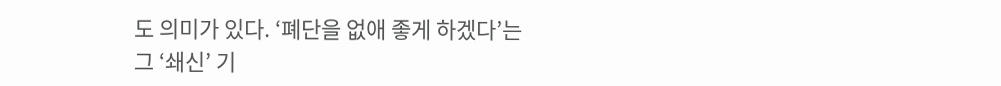도 의미가 있다. ‘폐단을 없애 좋게 하겠다’는 그 ‘쇄신’ 기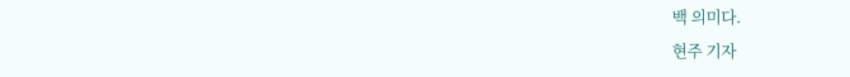백 의미다.
현주 기자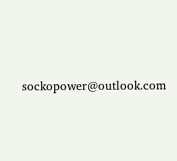sockopower@outlook.com